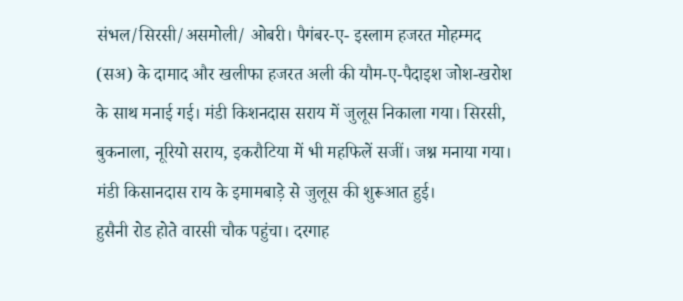संभल/सिरसी/असमोली/ ओबरी। पैगंबर-ए- इस्लाम हजरत मोहम्मद (सअ) के दामाद और खलीफा हजरत अली की यौम-ए-पैदाइश जोश-खरोश के साथ मनाई गई। मंडी किशनदास सराय में जुलूस निकाला गया। सिरसी, बुकनाला, नूरियो सराय, इकरौटिया में भी महफिलें सजीं। जश्न मनाया गया।
मंडी किसानदास राय के इमामबाड़े से जुलूस की शुरूआत हुई।
हुसैनी रोड होते वारसी चौक पहुंचा। दरगाह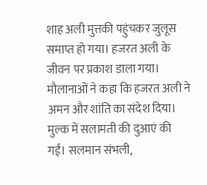शाह अली मुत्तकी पहुंचकर जुलूस समाप्त हो गया। हजरत अली के जीवन पर प्रकाश डाला गया। मौलानाओं ने कहा कि हजरत अली ने अमन और शांति का संदेश दिया। मुल्क में सलामती की दुआएं की गईं। सलमान संभली,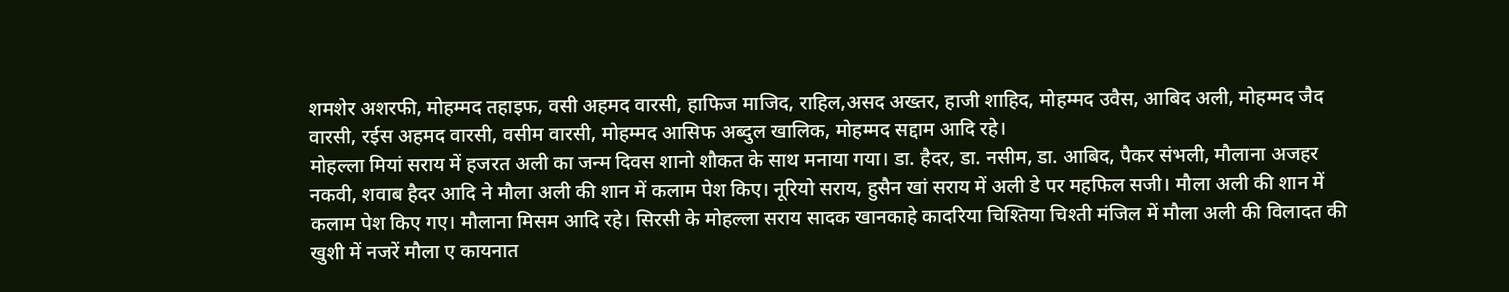शमशेर अशरफी, मोहम्मद तहाइफ, वसी अहमद वारसी, हाफिज माजिद, राहिल,असद अख्तर, हाजी शाहिद, मोहम्मद उवैस, आबिद अली, मोहम्मद जैद वारसी, रईस अहमद वारसी, वसीम वारसी, मोहम्मद आसिफ अब्दुल खालिक, मोहम्मद सद्दाम आदि रहे।
मोहल्ला मियां सराय में हजरत अली का जन्म दिवस शानो शौकत के साथ मनाया गया। डा. हैदर, डा. नसीम, डा. आबिद, पैकर संभली, मौलाना अजहर नकवी, शवाब हैदर आदि ने मौला अली की शान में कलाम पेश किए। नूरियो सराय, हुसैन खां सराय में अली डे पर महफिल सजी। मौला अली की शान में कलाम पेश किए गए। मौलाना मिसम आदि रहे। सिरसी के मोहल्ला सराय सादक खानकाहे कादरिया चिश्तिया चिश्ती मंजिल में मौला अली की विलादत की खुशी में नजरें मौला ए कायनात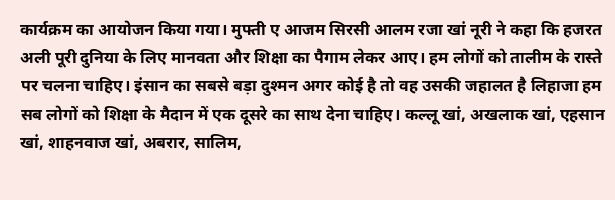कार्यक्रम का आयोजन किया गया। मुफ्ती ए आजम सिरसी आलम रजा खां नूरी ने कहा कि हजरत अली पूरी दुनिया के लिए मानवता और शिक्षा का पैगाम लेकर आए। हम लोगों को तालीम के रास्ते पर चलना चाहिए। इंसान का सबसे बड़ा दुश्मन अगर कोई है तो वह उसकी जहालत है लिहाजा हम सब लोगों को शिक्षा के मैदान में एक दूसरे का साथ देना चाहिए। कल्लू खां, अखलाक खां, एहसान खां, शाहनवाज खां, अबरार, सालिम,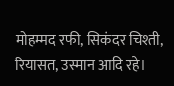मोहम्मद रफी, सिकंदर चिश्ती, रियासत, उस्मान आदि रहे।